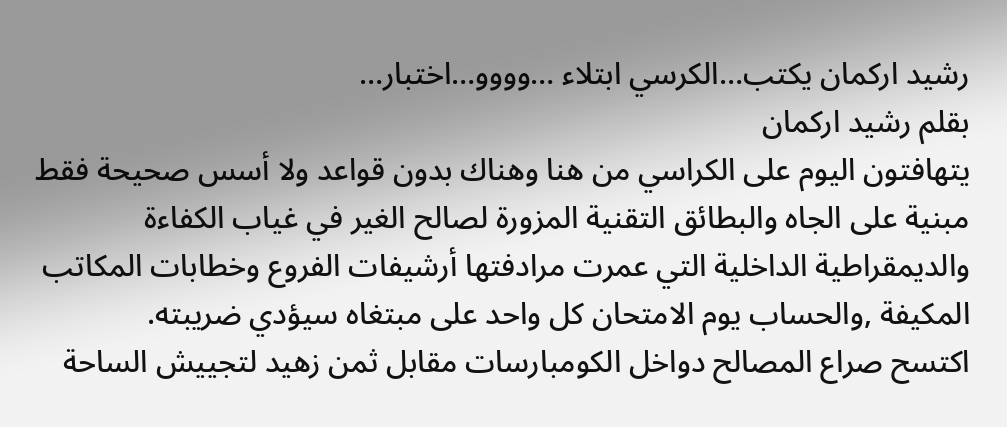رشيد اركمان يكتب…الكرسي ابتلاء …وووو…اختبار…
بقلم رشيد اركمان
يتهافتون اليوم على الكراسي من هنا وهناك بدون قواعد ولا أسس صحيحة فقط مبنية على الجاه والبطائق التقنية المزورة لصالح الغير في غياب الكفاءة والديمقراطية الداخلية التي عمرت مرادفتها أرشيفات الفروع وخطابات المكاتب المكيفة ,والحساب يوم الامتحان كل واحد على مبتغاه سيؤدي ضريبته.
اكتسح صراع المصالح دواخل الكومبارسات مقابل ثمن زهيد لتجييش الساحة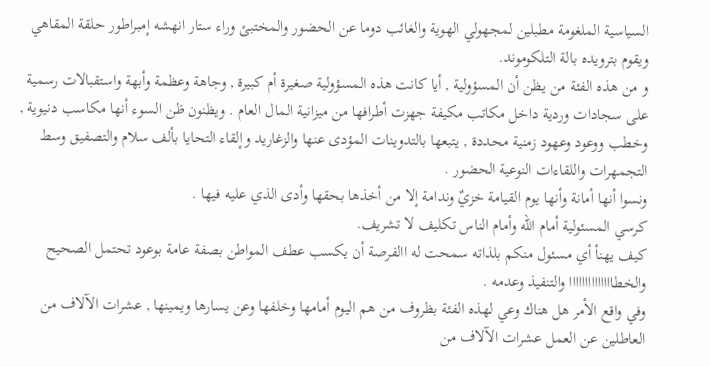السياسية الملغومة مطبلين لمجهولي الهوية والغائب دوما عن الحضور والمختبئ وراء ستار انهشه إمبراطور حلقة المقاهي ويقوم بترويده بالة التلكوموند.
و من هذه الفئة من يظن أن المسؤولية , أيا كانت هذه المسؤولية صغيرة أم كبيرة , وجاهة وعظمة وأبهة واستقبالات رسمية على سجادات وردية داخل مكاتب مكيفة جهزت أطرافها من ميزانية المال العام . ويظنون ظن السوء أنها مكاسب دنيوية , وخطب ووعود وعهود زمنية محددة , يتبعها بالتدوينات المؤدى عنها والزغاريد وإلقاء التحايا بألف سلام والتصفيق وسط التجمهرات واللقاءات النوعية الحضور .
ونسوا أنها أمانة وأنها يوم القيامة خزيٌ وندامة إلا من أخذها بحقها وأدى الذي عليه فيها .
كرسي المسئولية أمام الله وأمام الناس تكليف لا تشريف.
كيف يهنأ أي مسئول منكم بلذاته سمحت له االفرصة أن يكسب عطف المواطن بصفة عامة بوعود تحتمل الصحيح والخطاااااااااااااا والتنفيذ وعدمه .
وفي واقع الأمر هل هناك وعي لهذه الفئة بظروف من هم اليوم أمامها وخلفها وعن يسارها ويمينها , عشرات الآلاف من العاطلين عن العمل عشرات الآلاف من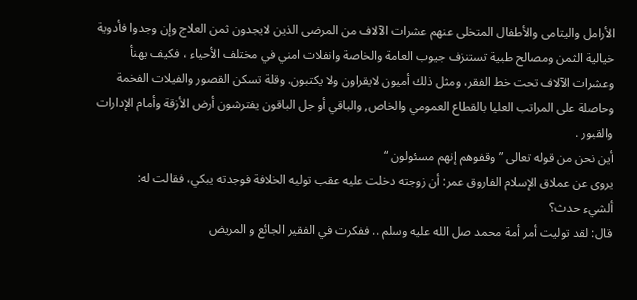الأرامل واليتامى والأطفال المتخلى عنهم عشرات الآلاف من المرضى الذين لايجدون ثمن العلاج وإن وجدوا فأدوية خيالية الثمن ومصالح طبية تستنزف جيوب العامة والخاصة وانفلات امني في مختلف الأحياء ، فكيف يهنأ وعشرات الآلاف تحت خط الفقر، ومثل ذلك أميون لايقراون ولا يكتبون. وقلة تسكن القصور والفيلات الفخمة وحاصلة على المراتب العليا بالقطاع العمومي والخاص, والباقي أو جل الباقون يفترشون أرض الأزقة وأمام الإدارات والقبور .
أين نحن من قوله تعالى ” وقفوهم إنهم مسئولون “
يروى عن عملاق الإسلام الفاروق عمر: أن زوجته دخلت عليه عقب توليه الخلافة فوجدته يبكي، فقالت له:
ألشيء حدث؟
قال: لقد توليت أمر أمة محمد صل الله عليه وسلم .. ففكرت في الفقير الجائع و المريض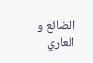الضائع و العاري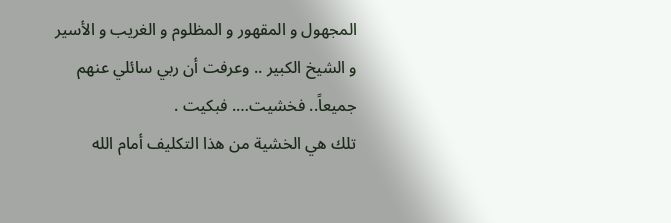المجهول و المقهور و المظلوم و الغريب و الأسير و الشيخ الكبير .. وعرفت أن ربي سائلي عنهم جميعاً.. فخشيت…. فبكيت .
تلك هي الخشية من هذا التكليف أمام الله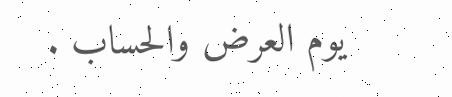يوم العرض والحساب .